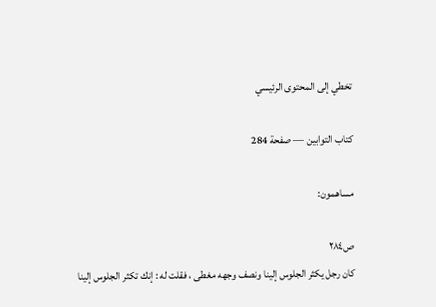تخطي إلى المحتوى الرئيسي

كتاب التوابين — صفحة 284

مساهمون:

ص٢٨٤
كان رجل يكثر الجلوس إلينا ونصف وجهه مغطى ، فقلت له : إنك تكثر الجلوس إلينا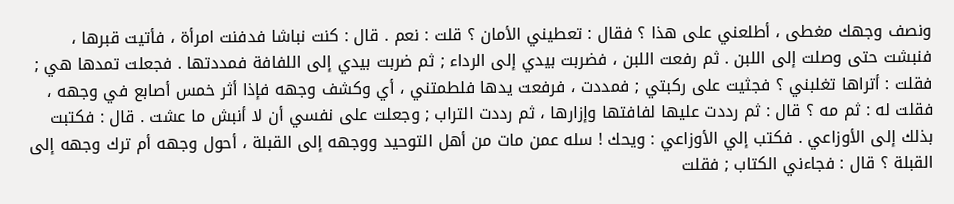ونصف وجهك مغطى ، أطلعني على هذا ؟ فقال : تعطيني الأمان ؟ قلت : نعم . قال : كنت نباشا فدفنت امرأة ، فأتيت قبرها ، فنبشت حتى وصلت إلى اللبن . ثم رفعت اللبن ، فضربت بيدي إلى الرداء ; ثم ضربت بيدي إلى اللفافة فمددتها . فجعلت تمدها هي ; فقلت : أتراها تغلبني ؟ فجثيت على ركبتي ; فمددت ، فرفعت يدها فلطمتني ، أي وكشف وجهه فإذا أثر خمس أصابع في وجهه ، فقلت له : ثم مه ؟ قال : ثم رددت عليها لفافتها وإزارها ، ثم رددت التراب ; وجعلت على نفسي أن لا أنبش ما عشت . قال : فكتبت بذلك إلى الأوزاعي . فكتب إلي الأوزاعي : ويحك ! سله عمن مات من أهل التوحيد ووجهه إلى القبلة ، أحول وجهه أم ترك وجهه إلى القبلة ؟ قال : فجاءني الكتاب ; فقلت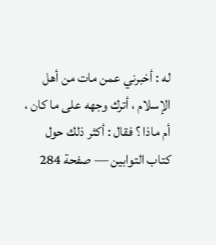له : أخبرني عمن مات من أهل الإسلام ، أترك وجهه على ما كان ، أم ماذا ؟ فقال : أكثر ذلك حول
كتاب التوابين — صفحة 284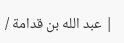| عبد الله بن قدامة /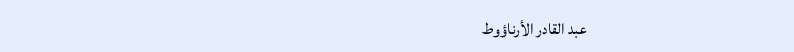عبد القادر الأرناؤوط